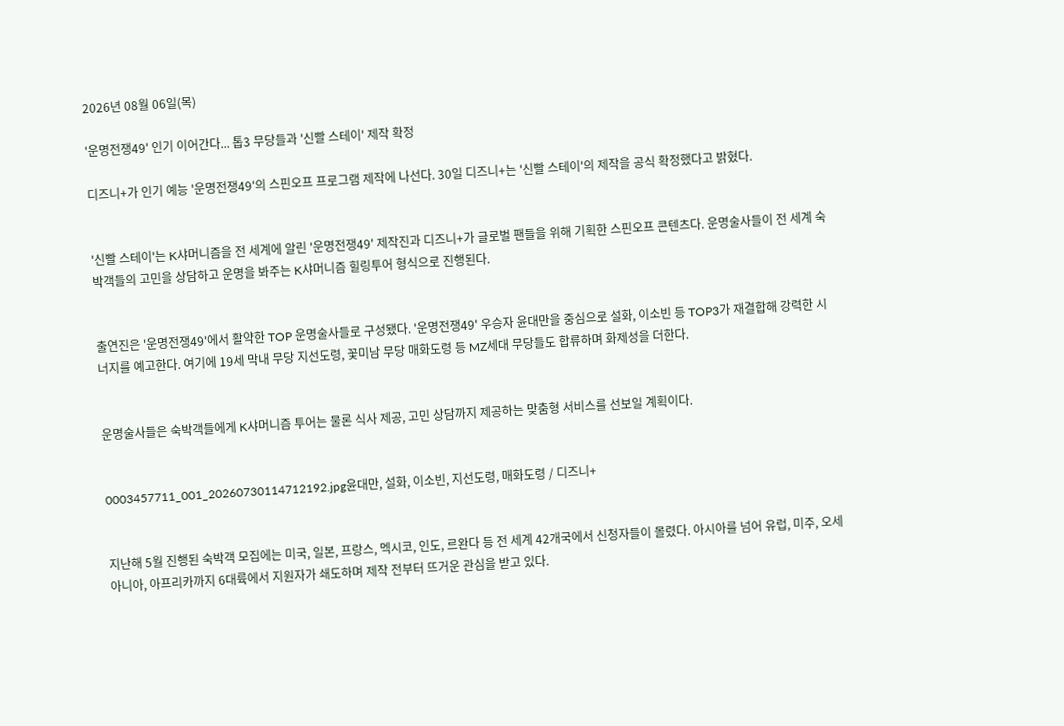2026년 08월 06일(목)

'운명전쟁49' 인기 이어간다... 톱3 무당들과 '신빨 스테이' 제작 확정

디즈니+가 인기 예능 '운명전쟁49'의 스핀오프 프로그램 제작에 나선다. 30일 디즈니+는 '신빨 스테이'의 제작을 공식 확정했다고 밝혔다.


'신빨 스테이'는 K샤머니즘을 전 세계에 알린 '운명전쟁49' 제작진과 디즈니+가 글로벌 팬들을 위해 기획한 스핀오프 콘텐츠다. 운명술사들이 전 세계 숙박객들의 고민을 상담하고 운명을 봐주는 K샤머니즘 힐링투어 형식으로 진행된다.


출연진은 '운명전쟁49'에서 활약한 TOP 운명술사들로 구성됐다. '운명전쟁49' 우승자 윤대만을 중심으로 설화, 이소빈 등 TOP3가 재결합해 강력한 시너지를 예고한다. 여기에 19세 막내 무당 지선도령, 꽃미남 무당 매화도령 등 MZ세대 무당들도 합류하며 화제성을 더한다.


운명술사들은 숙박객들에게 K샤머니즘 투어는 물론 식사 제공, 고민 상담까지 제공하는 맞춤형 서비스를 선보일 계획이다.


0003457711_001_20260730114712192.jpg윤대만, 설화, 이소빈, 지선도령, 매화도령 / 디즈니+


지난해 5월 진행된 숙박객 모집에는 미국, 일본, 프랑스, 멕시코, 인도, 르완다 등 전 세계 42개국에서 신청자들이 몰렸다. 아시아를 넘어 유럽, 미주, 오세아니아, 아프리카까지 6대륙에서 지원자가 쇄도하며 제작 전부터 뜨거운 관심을 받고 있다.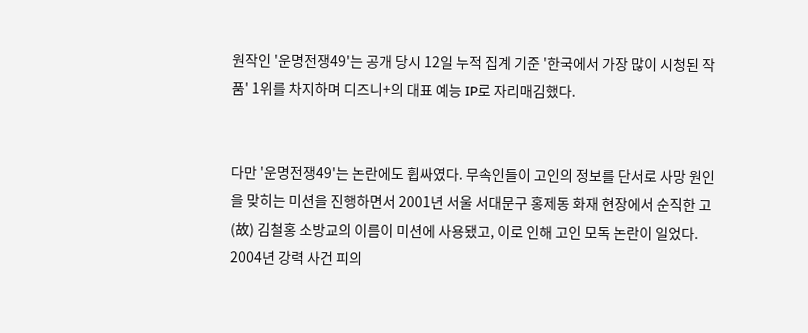원작인 '운명전쟁49'는 공개 당시 12일 누적 집계 기준 '한국에서 가장 많이 시청된 작품' 1위를 차지하며 디즈니+의 대표 예능 IP로 자리매김했다.


다만 '운명전쟁49'는 논란에도 휩싸였다. 무속인들이 고인의 정보를 단서로 사망 원인을 맞히는 미션을 진행하면서 2001년 서울 서대문구 홍제동 화재 현장에서 순직한 고(故) 김철홍 소방교의 이름이 미션에 사용됐고, 이로 인해 고인 모독 논란이 일었다. 2004년 강력 사건 피의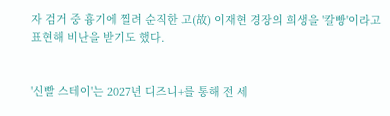자 검거 중 흉기에 찔려 순직한 고(故) 이재현 경장의 희생을 '칼빵'이라고 표현해 비난을 받기도 했다.


'신빨 스테이'는 2027년 디즈니+를 통해 전 세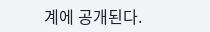계에 공개된다.